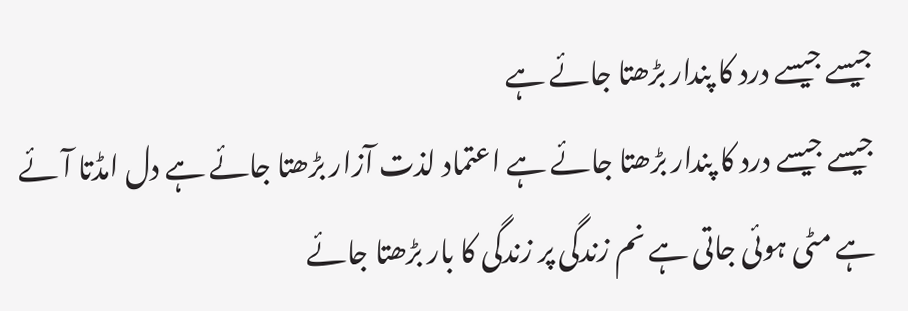جیسے جیسے درد کا پندار بڑھتا جائے ہے
جیسے جیسے درد کا پندار بڑھتا جائے ہے اعتماد لذت آزار بڑھتا جائے ہے دل امڈتا آئے ہے مٹی ہوئی جاتی ہے نم زندگی پر زندگی کا بار بڑھتا جائے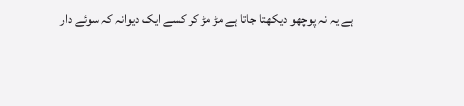ہے یہ نہ پوچھو دیکھتا جاتا ہے مڑ مڑ کر کسے ایک دیوانہ کہ سوئے دار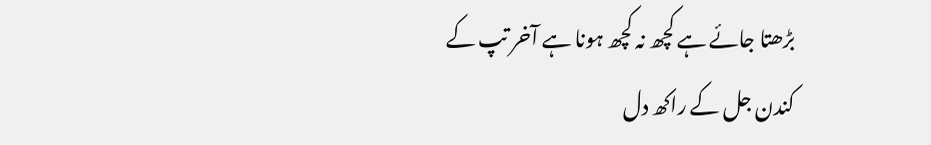بڑھتا جائے ہے کچھ نہ کچھ ہونا ہے آخر تپ کے کندن جل کے راکھ دل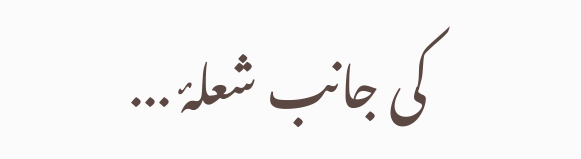کی جانب شعلۂ ...